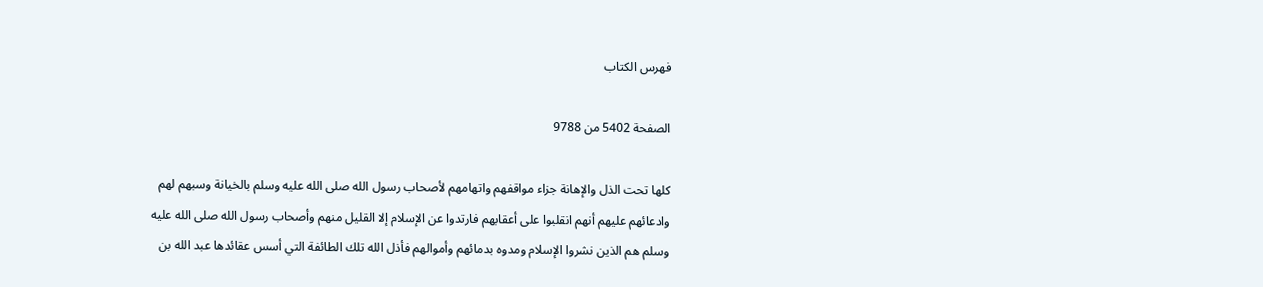فهرس الكتاب

الصفحة 5402 من 9788

كلها تحت الذل والإهانة جزاء مواقفهم واتهامهم لأصحاب رسول الله صلى الله عليه وسلم بالخيانة وسبهم لهم وادعائهم عليهم أنهم انقلبوا على أعقابهم فارتدوا عن الإسلام إلا القليل منهم وأصحاب رسول الله صلى الله عليه وسلم هم الذين نشروا الإسلام ومدوه بدمائهم وأموالهم فأذل الله تلك الطائفة التي أسس عقائدها عبد الله بن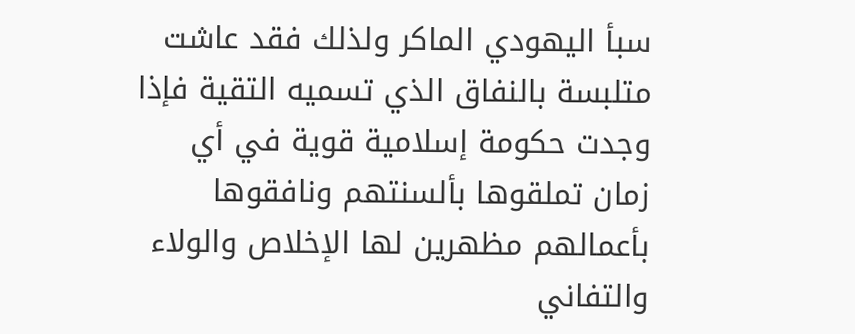سبأ اليهودي الماكر ولذلك فقد عاشت متلبسة بالنفاق الذي تسميه التقية فإذا وجدت حكومة إسلامية قوية في أي زمان تملقوها بألسنتهم ونافقوها بأعمالهم مظهرين لها الإخلاص والولاء والتفاني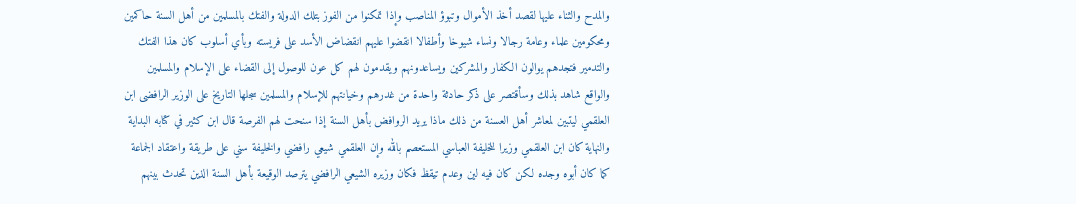والمدح والثناء عليها لقصد أخذ الأموال وتبوؤ المناصب وإذا تمكنوا من الفوز بتلك الدولة والفتك بالمسلمين من أهل السنة حاكمين ومحكومين علماء وعامة رجالا ونساء شيوخا وأطفالا انقضوا عليهم انقضاض الأسد على فريسته وبأي أسلوب كان هذا الفتك والتدمير فتجدهم يوالون الكفار والمشركين ويساعدونهم ويقدمون لهم كل عون للوصول إلى القضاء على الإسلام والمسلمين والواقع شاهد بذلك وسأقتصر على ذكر حادثة واحدة من غدرهم وخيانتهم للإسلام والمسلمين سجلها التاريخ على الوزير الرافضى ابن العلقمي ليتبين لمعاشر أهل العسنة من ذلك ماذا يريد الروافض بأهل السنة إذا سنحت لهم الفرصة قال ابن كثير في كتابه البداية والنهاية كان ابن العلقمي وزيرا للخليفة العباسي المستعصم بالله وإن العلقمي شيعي رافضي والخليفة سني على طريقة واعتقاد الجماعة كما كان أبوه وجده لكن كان فيه لين وعدم تيقظ فكان وزيره الشيعي الرافضي يترصد الوقيعة بأهل السنة الذين تحدث بينهم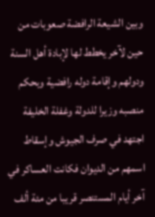وبين الشيعة الرافضة صعوبات من حين لآخر يخطط لها لإبادة أهل السنة ودولهم وإقامة دوله رافضية وبحكم منصبه وزيرا للدولة وغفلة الخليفة اجتهد في صرف الجيوش وإسقاط اسمهم من الديوان فكانت العساكر في آخر أيام المستنصر قريبا من مئة ألف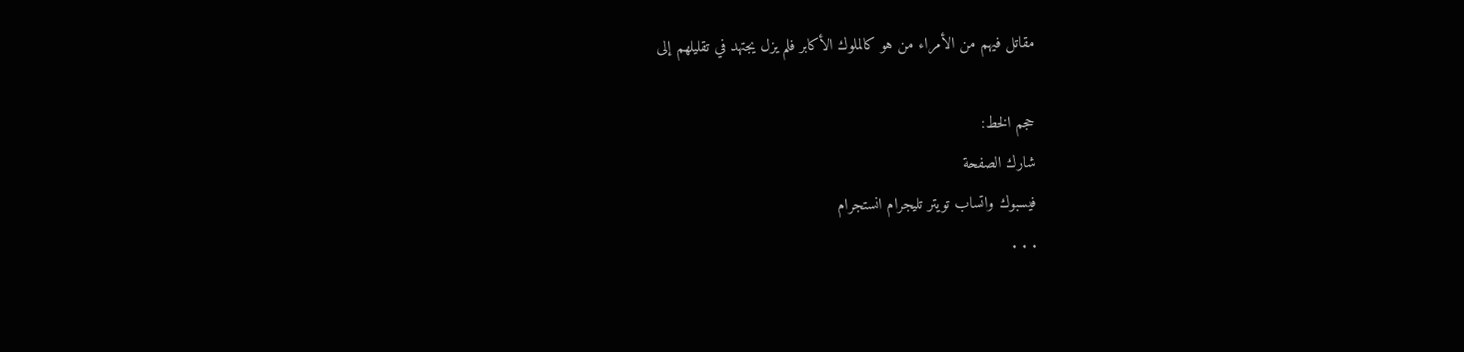مقاتل فيهم من الأمراء من هو كالملوك الأكابر فلم يزل يجتهد في تقليلهم إلى

حجم الخط:
شارك الصفحة
فيسبوك واتساب تويتر تليجرام انستجرام
. . .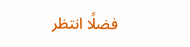فضلًا انتظر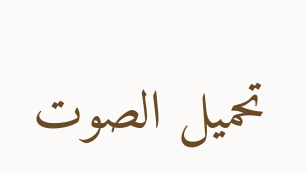تحميل الصوت